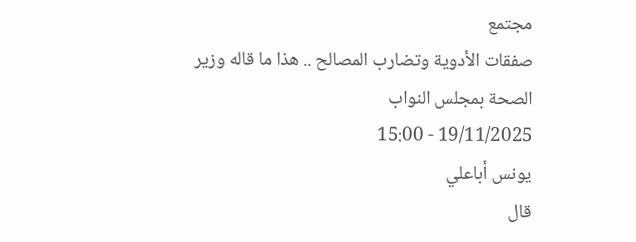مجتمع
صفقات الأدوية وتضارب المصالح .. هذا ما قاله وزير الصحة بمجلس النواب
19/11/2025 - 15:00
يونس أباعلي
قال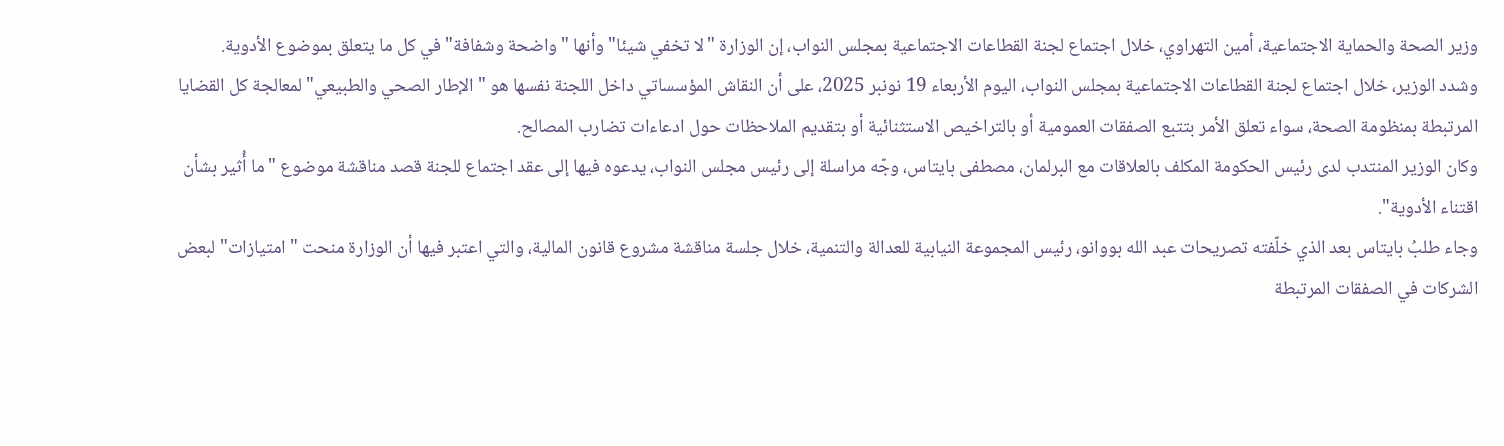وزير الصحة والحماية الاجتماعية، أمين التهراوي، خلال اجتماع لجنة القطاعات الاجتماعية بمجلس النواب، إن الوزارة "لا تخفي شيئا" وأنها "واضحة وشفافة" في كل ما يتعلق بموضوع الأدوية.
وشدد الوزير، خلال اجتماع لجنة القطاعات الاجتماعية بمجلس النواب، اليوم الأربعاء 19 نونبر 2025، على أن النقاش المؤسساتي داخل اللجنة نفسها هو "الإطار الصحي والطبيعي" لمعالجة كل القضايا المرتبطة بمنظومة الصحة، سواء تعلق الأمر بتتبع الصفقات العمومية أو بالتراخيص الاستثنائية أو بتقديم الملاحظات حول ادعاءات تضارب المصالح.
وكان الوزير المنتدب لدى رئيس الحكومة المكلف بالعلاقات مع البرلمان، مصطفى بايتاس، وجّه مراسلة إلى رئيس مجلس النواب، يدعوه فيها إلى عقد اجتماع للجنة قصد مناقشة موضوع "ما أُثير بشأن اقتناء الأدوية".
وجاء طلبُ بايتاس بعد الذي خلّفته تصريحات عبد الله بووانو، رئيس المجموعة النيابية للعدالة والتنمية، خلال جلسة مناقشة مشروع قانون المالية، والتي اعتبر فيها أن الوزارة منحت "امتيازات" لبعض الشركات في الصفقات المرتبطة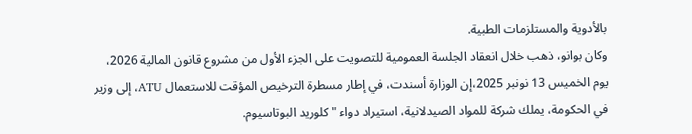بالأدوية والمستلزمات الطبية.
وكان بوانو، ذهب خلال انعقاد الجلسة العمومية للتصويت على الجزء الأول من مشروع قانون المالية 2026، يوم الخميس 13 نونبر 2025،إن الوزارة أسندت، في إطار مسطرة الترخيص المؤقت للاستعمال ATU، إلى وزير في الحكومة، يملك شركة للمواد الصيدلانية، استيراد دواء "كلوريد البوتاسيوم.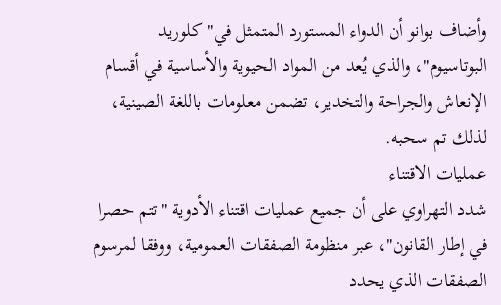وأضاف بوانو أن الدواء المستورد المتمثل في" كلوريد البوتاسيوم"، والذي يُعد من المواد الحيوية والأساسية في أقسام الإنعاش والجراحة والتخدير، تضمن معلومات باللغة الصينية، لذلك تم سحبه.
عمليات الاقتناء
شدد التهراوي على أن جميع عمليات اقتناء الأدوية "تتم حصرا في إطار القانون"، عبر منظومة الصفقات العمومية، ووفقا لمرسوم الصفقات الذي يحدد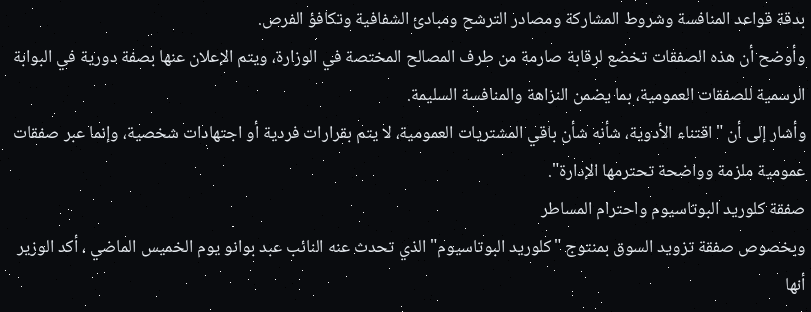بدقة قواعد المنافسة وشروط المشاركة ومصادر الترشح ومبادئ الشفافية وتكافؤ الفرص.
وأوضح أن هذه الصفقات تخضع لرقابة صارمة من طرف المصالح المختصة في الوزارة، ويتم الإعلان عنها بصفة دورية في البوابة الرسمية للصفقات العمومية، بما يضمن النزاهة والمنافسة السليمة.
وأشار إلى أن "اقتناء الأدوية، شأنه شأن باقي المشتريات العمومية، لا يتم بقرارات فردية أو اجتهادات شخصية، وإنما عبر صفقات عمومية ملزمة وواضحة تحترمها الإدارة".
صفقة كلوريد البوتاسيوم واحترام المساطر
وبخصوص صفقة تزويد السوق بمنتوج "كلوريد البوتاسيوم" الذي تحدث عنه النائب عبد بوانو يوم الخميس الماضي ، أكد الوزير أنها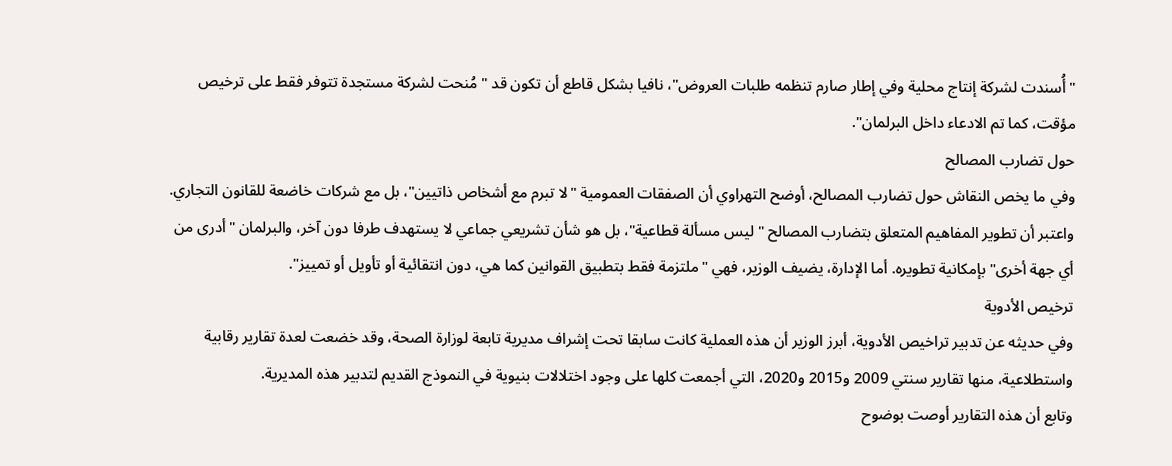"أُسندت لشركة إنتاج محلية وفي إطار صارم تنظمه طلبات العروض"، نافيا بشكل قاطع أن تكون قد "مُنحت لشركة مستجدة تتوفر فقط على ترخيص مؤقت، كما تم الادعاء داخل البرلمان".
حول تضارب المصالح
وفي ما يخص النقاش حول تضارب المصالح، أوضح التهراوي أن الصفقات العمومية "لا تبرم مع أشخاص ذاتيين"، بل مع شركات خاضعة للقانون التجاري.
واعتبر أن تطوير المفاهيم المتعلق بتضارب المصالح "ليس مسألة قطاعية"، بل هو شأن تشريعي جماعي لا يستهدف طرفا دون آخر، والبرلمان "أدرى من أي جهة أخرى" بإمكانية تطويره. أما الإدارة، يضيف الوزير، فهي "ملتزمة فقط بتطبيق القوانين كما هي، دون انتقائية أو تأويل أو تمييز".
ترخيص الأدوية
وفي حديثه عن تدبير تراخيص الأدوية، أبرز الوزير أن هذه العملية كانت سابقا تحت إشراف مديرية تابعة لوزارة الصحة، وقد خضعت لعدة تقارير رقابية واستطلاعية، منها تقارير سنتي 2009 و2015 و2020، التي أجمعت كلها على وجود اختلالات بنيوية في النموذج القديم لتدبير هذه المديرية.
وتابع أن هذه التقارير أوصت بوضوح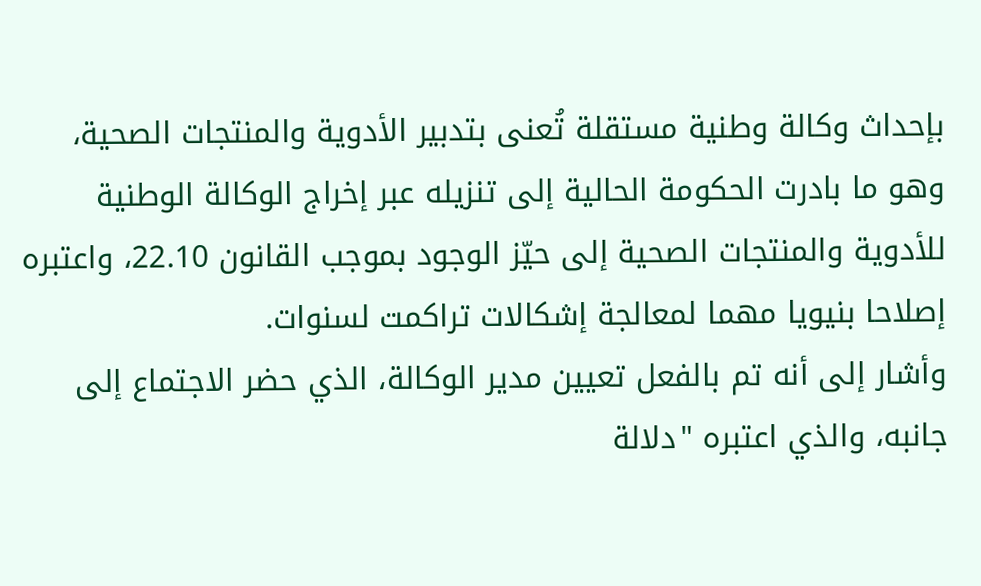بإحداث وكالة وطنية مستقلة تُعنى بتدبير الأدوية والمنتجات الصحية، وهو ما بادرت الحكومة الحالية إلى تنزيله عبر إخراج الوكالة الوطنية للأدوية والمنتجات الصحية إلى حيّز الوجود بموجب القانون 22.10، واعتبره إصلاحا بنيويا مهما لمعالجة إشكالات تراكمت لسنوات.
وأشار إلى أنه تم بالفعل تعيين مدير الوكالة، الذي حضر الاجتماع إلى جانبه، والذي اعتبره "دلالة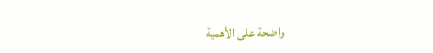واضحة على الأهمية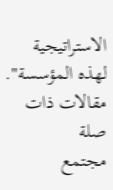الاستراتيجية لهذه المؤسسة".
مقالات ذات صلة
مجتمع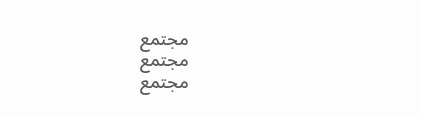مجتمع
مجتمع
مجتمع